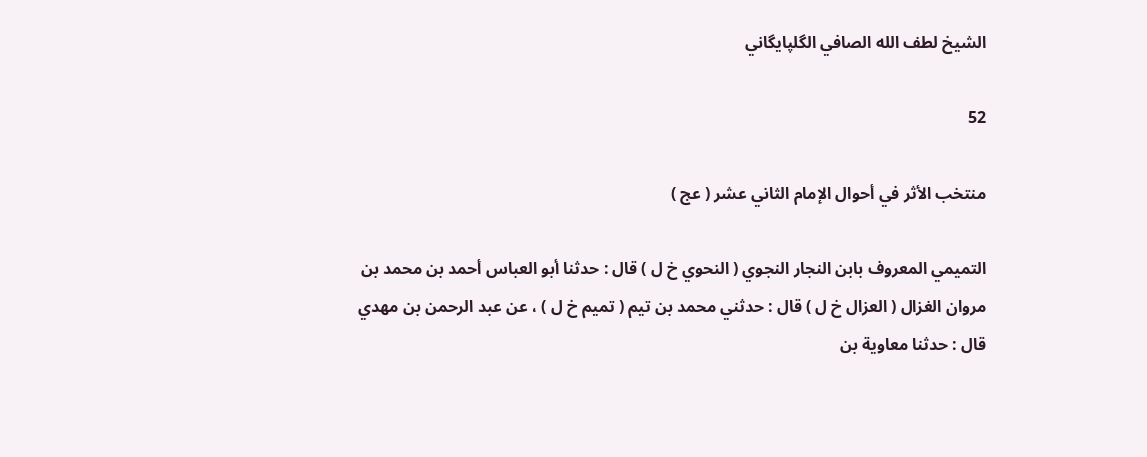الشيخ لطف الله الصافي الگلپايگاني

52

منتخب الأثر في أحوال الإمام الثاني عشر ( عج )

التميمي المعروف بابن النجار النجوي ( النحوي خ ل ) قال : حدثنا أبو العباس أحمد بن محمد بن مروان الغزال ( العزال خ ل ) قال : حدثني محمد بن تيم ( تميم خ ل ) ، عن عبد الرحمن بن مهدي قال : حدثنا معاوية بن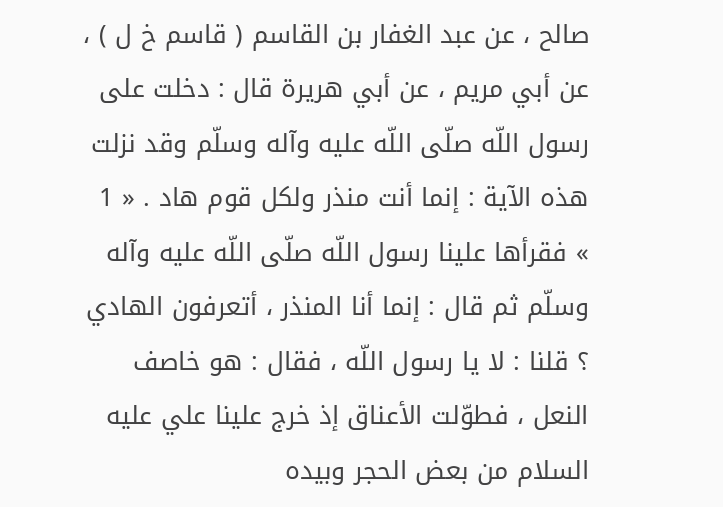صالح ، عن عبد الغفار بن القاسم ( قاسم خ ل ) ، عن أبي مريم ، عن أبي هريرة قال : دخلت على رسول اللّه صلّى اللّه عليه وآله وسلّم وقد نزلت هذه الآية : إنما أنت منذر ولكل قوم هاد . « 1 » فقرأها علينا رسول اللّه صلّى اللّه عليه وآله وسلّم ثم قال : إنما أنا المنذر ، أتعرفون الهادي ؟ قلنا : لا يا رسول اللّه ، فقال : هو خاصف النعل ، فطوّلت الأعناق إذ خرج علينا علي عليه السلام من بعض الحجر وبيده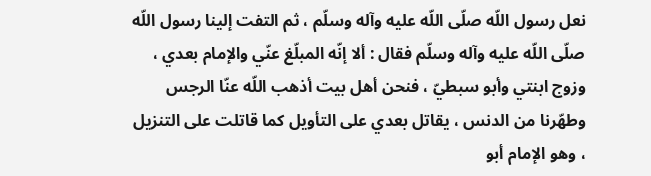نعل رسول اللّه صلّى اللّه عليه وآله وسلّم ، ثم التفت إلينا رسول اللّه صلّى اللّه عليه وآله وسلّم فقال : ألا إنّه المبلّغ عنّي والإمام بعدي ، وزوج ابنتي وأبو سبطيّ ، فنحن أهل بيت أذهب اللّه عنّا الرجس وطهّرنا من الدنس ، يقاتل بعدي على التأويل كما قاتلت على التنزيل ، وهو الإمام أبو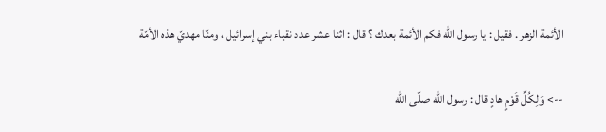الأئمة الزهر . فقيل : يا رسول اللّه فكم الأئمة بعدك ؟ قال : اثنا عشر عدد نقباء بني إسرائيل ، ومنّا مهديّ هذه الأمّة

--> وَلِكُلِّ قَوْمٍ هادٍ قال : رسول اللّه صلّى اللّه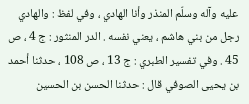عليه وآله وسلّم المنذر وأنا الهادي ، وفي لفظ : والهادي رجل من بني هاشم ، يعني نفسه . الدر المنثور : ج 4 ، ص 45 . وفي تفسير الطبري : ج 13 ، ص 108 ، حدثنا أحمد بن يحيى الصوفي قال : حدثنا الحسن بن الحسين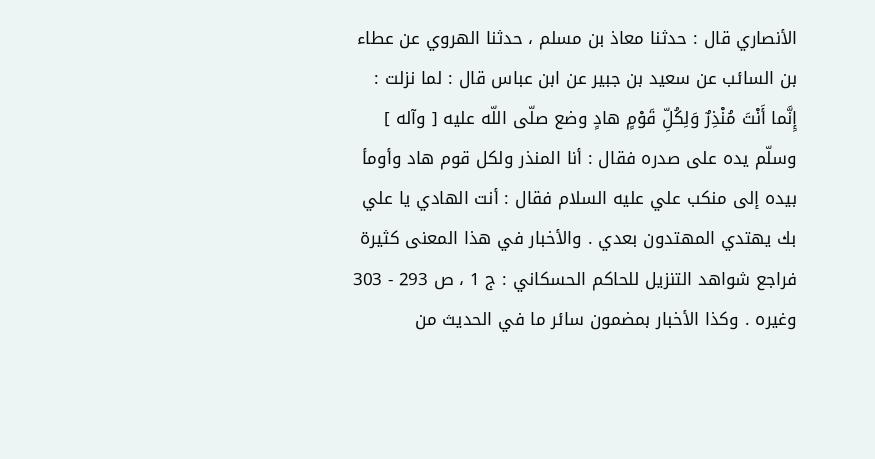الأنصاري قال : حدثنا معاذ بن مسلم ، حدثنا الهروي عن عطاء بن السائب عن سعيد بن جبير عن ابن عباس قال : لما نزلت : إِنَّما أَنْتَ مُنْذِرٌ وَلِكُلِّ قَوْمٍ هادٍ وضع صلّى اللّه عليه [ وآله ] وسلّم يده على صدره فقال : أنا المنذر ولكل قوم هاد وأومأ بيده إلى منكب علي عليه السلام فقال : أنت الهادي يا علي بك يهتدي المهتدون بعدي . والأخبار في هذا المعنى كثيرة فراجع شواهد التنزيل للحاكم الحسكاني : ج 1 ، ص 293 - 303 وغيره . وكذا الأخبار بمضمون سائر ما في الحديث من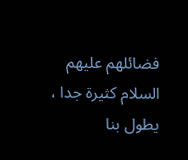فضائلهم عليهم السلام كثيرة جدا ، يطول بنا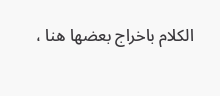الكلام باخراج بعضها هنا ،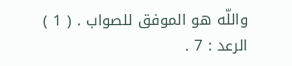واللّه هو الموفق للصواب . ( 1 ) الرعد : 7 .